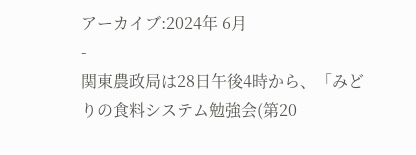アーカイブ:2024年 6月
-
関東農政局は28日午後4時から、「みどりの食料システム勉強会(第20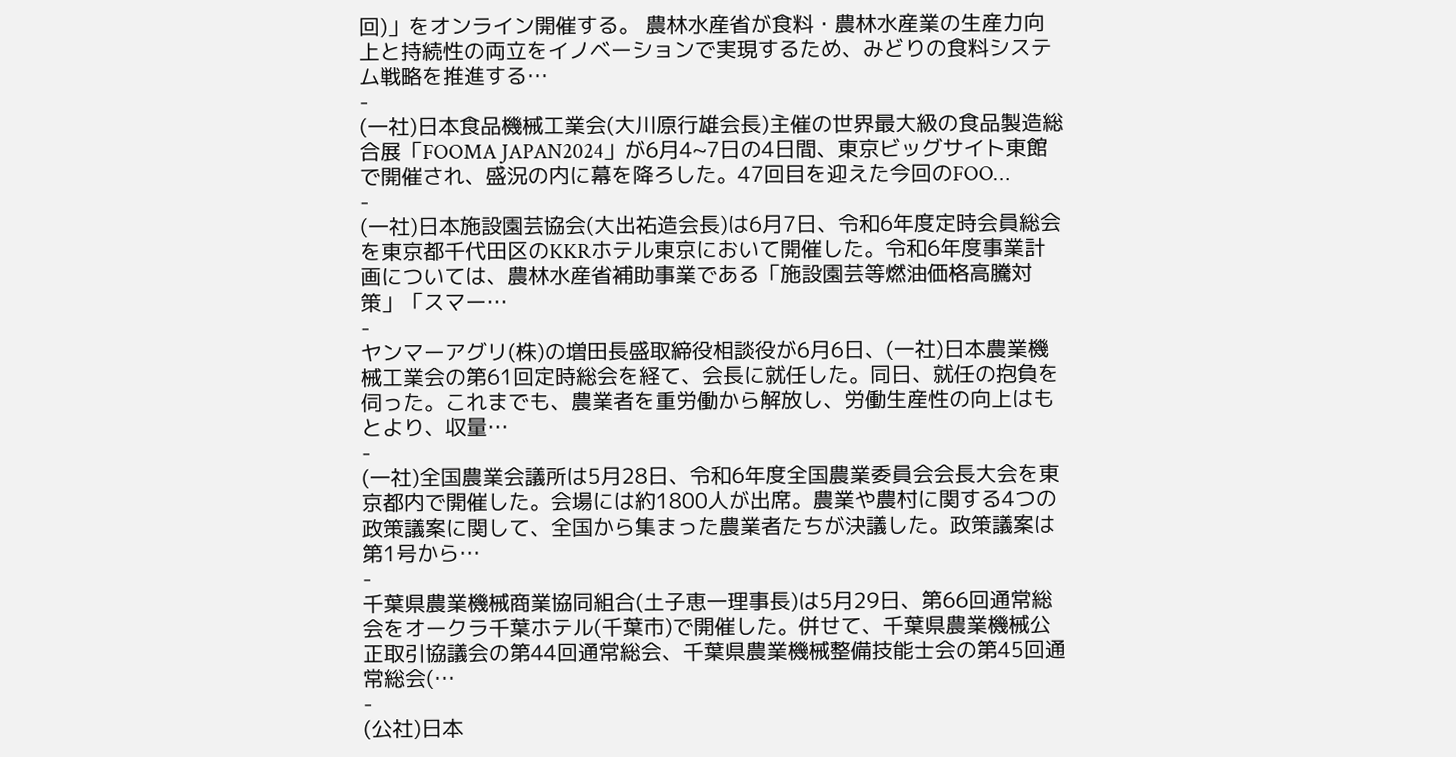回)」をオンライン開催する。 農林水産省が食料・農林水産業の生産力向上と持続性の両立をイノベーションで実現するため、みどりの食料システム戦略を推進する…
-
(一社)日本食品機械工業会(大川原行雄会長)主催の世界最大級の食品製造総合展「FOOMA JAPAN2024」が6月4~7日の4日間、東京ビッグサイト東館で開催され、盛況の内に幕を降ろした。47回目を迎えた今回のFOO…
-
(一社)日本施設園芸協会(大出祐造会長)は6月7日、令和6年度定時会員総会を東京都千代田区のKKRホテル東京において開催した。令和6年度事業計画については、農林水産省補助事業である「施設園芸等燃油価格高騰対策」「スマー…
-
ヤンマーアグリ(株)の増田長盛取締役相談役が6月6日、(一社)日本農業機械工業会の第61回定時総会を経て、会長に就任した。同日、就任の抱負を伺った。これまでも、農業者を重労働から解放し、労働生産性の向上はもとより、収量…
-
(一社)全国農業会議所は5月28日、令和6年度全国農業委員会会長大会を東京都内で開催した。会場には約1800人が出席。農業や農村に関する4つの政策議案に関して、全国から集まった農業者たちが決議した。政策議案は第1号から…
-
千葉県農業機械商業協同組合(土子恵一理事長)は5月29日、第66回通常総会をオークラ千葉ホテル(千葉市)で開催した。併せて、千葉県農業機械公正取引協議会の第44回通常総会、千葉県農業機械整備技能士会の第45回通常総会(…
-
(公社)日本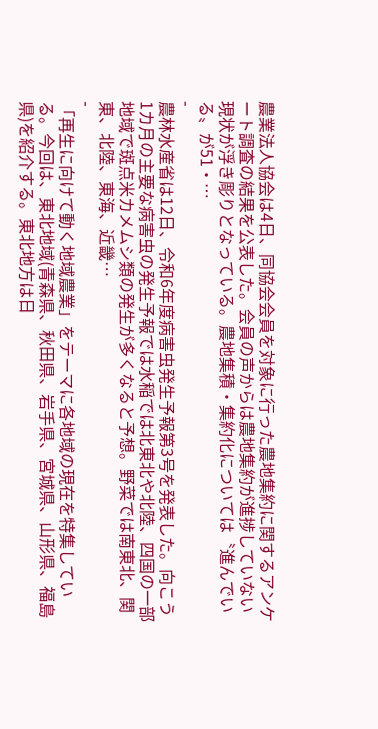農業法人協会は4日、同協会会員を対象に行った農地集約に関するアンケート調査の結果を公表した。会員の声からは農地集約が進捗していない現状が浮き彫りとなっている。農地集積・集約化については〝進んでいる〟が51・…
-
農林水産省は12日、令和6年度病害虫発生予報第3号を発表した。向こう1カ月の主要な病害虫の発生予報では水稲では北東北や北陸、四国の一部地域で斑点米カメムシ類の発生が多くなると予想。野菜では南東北、関東、北陸、東海、近畿…
-
「再生に向けて動く地域農業」をテーマに各地域の現在を特集している。今回は、東北地域(青森県、秋田県、岩手県、宮城県、山形県、福島県)を紹介する。東北地方は日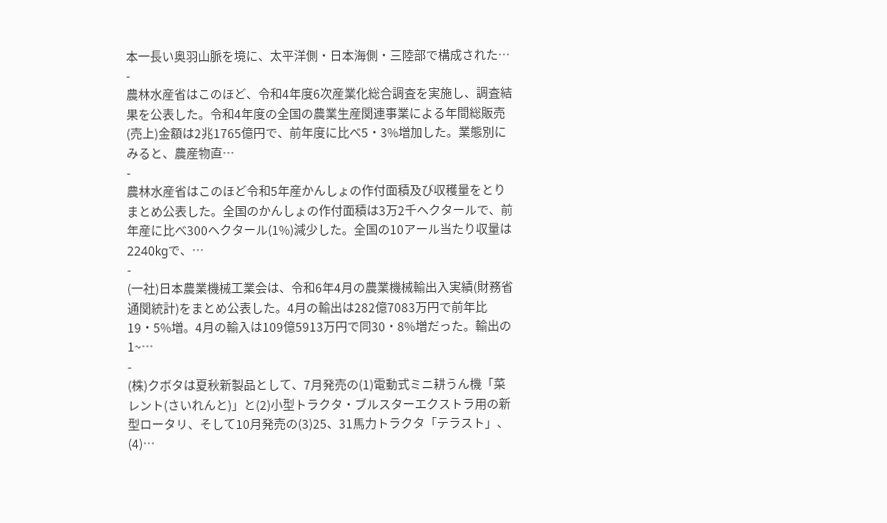本一長い奥羽山脈を境に、太平洋側・日本海側・三陸部で構成された…
-
農林水産省はこのほど、令和4年度6次産業化総合調査を実施し、調査結果を公表した。令和4年度の全国の農業生産関連事業による年間総販売(売上)金額は2兆1765億円で、前年度に比べ5・3%増加した。業態別にみると、農産物直…
-
農林水産省はこのほど令和5年産かんしょの作付面積及び収穫量をとりまとめ公表した。全国のかんしょの作付面積は3万2千ヘクタールで、前年産に比べ300ヘクタール(1%)減少した。全国の10アール当たり収量は2240kgで、…
-
(一社)日本農業機械工業会は、令和6年4月の農業機械輸出入実績(財務省通関統計)をまとめ公表した。4月の輸出は282億7083万円で前年比19・5%増。4月の輸入は109億5913万円で同30・8%増だった。輸出の1~…
-
(株)クボタは夏秋新製品として、7月発売の(1)電動式ミニ耕うん機「菜レント(さいれんと)」と(2)小型トラクタ・ブルスターエクストラ用の新型ロータリ、そして10月発売の(3)25、31馬力トラクタ「テラスト」、(4)…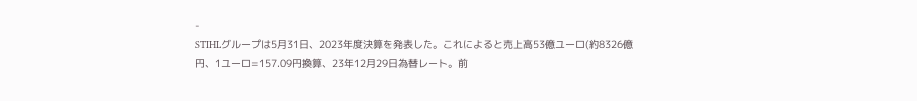-
STIHLグループは5月31日、2023年度決算を発表した。これによると売上高53億ユーロ(約8326億円、1ユーロ=157.09円換算、23年12月29日為替レート。前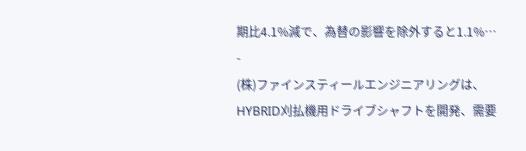期比4.1%減で、為替の影響を除外すると1.1%…
-
(株)ファインスティールエンジニアリングは、HYBRID刈払機用ドライブシャフトを開発、需要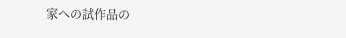家への試作品の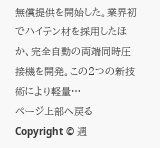無償提供を開始した。業界初でハイテン材を採用したほか、完全自動の両端同時圧接機を開発。この2つの新技術により軽量…
ページ上部へ戻る
Copyright © 週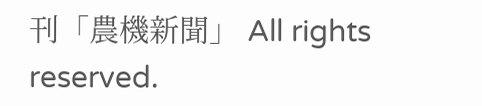刊「農機新聞」 All rights reserved.